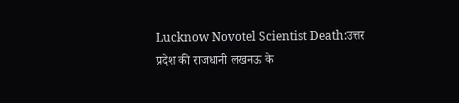Lucknow Novotel Scientist Death:उत्तर प्रदेश की राजधानी लखनऊ के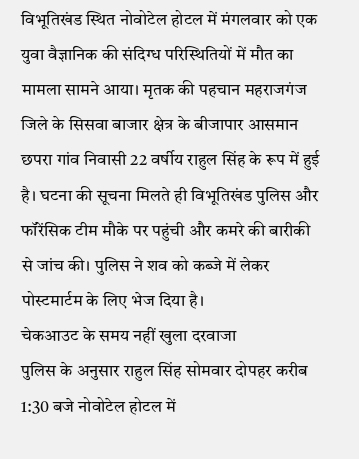विभूतिखंड स्थित नोवोटेल होटल में मंगलवार को एक युवा वैज्ञानिक की संदिग्ध परिस्थितियों में मौत का मामला सामने आया। मृतक की पहचान महराजगंज जिले के सिसवा बाजार क्षेत्र के बीजापार आसमान छपरा गांव निवासी 22 वर्षीय राहुल सिंह के रूप में हुई है। घटना की सूचना मिलते ही विभूतिखंड पुलिस और फॉरेंसिक टीम मौके पर पहुंची और कमरे की बारीकी से जांच की। पुलिस ने शव को कब्जे में लेकर पोस्टमार्टम के लिए भेज दिया है।
चेकआउट के समय नहीं खुला दरवाजा
पुलिस के अनुसार राहुल सिंह सोमवार दोपहर करीब 1:30 बजे नोवोटेल होटल में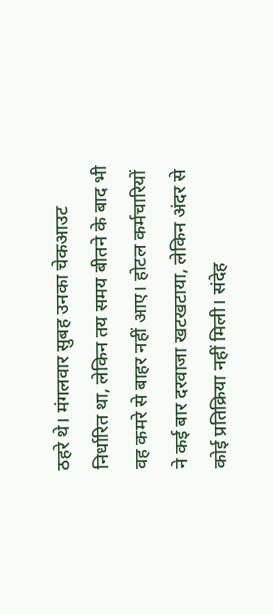ठहरे थे। मंगलवार सुबह उनका चेकआउट निर्धारित था, लेकिन तय समय बीतने के बाद भी वह कमरे से बाहर नहीं आए। होटल कर्मचारियों ने कई बार दरवाजा खटखटाया, लेकिन अंदर से कोई प्रतिक्रिया नहीं मिली। संदेह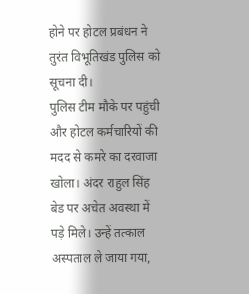होने पर होटल प्रबंधन ने तुरंत विभूतिखंड पुलिस को सूचना दी।
पुलिस टीम मौके पर पहुंची और होटल कर्मचारियों की मदद से कमरे का दरवाजा खोला। अंदर राहुल सिंह बेड पर अचेत अवस्था में पड़े मिले। उन्हें तत्काल अस्पताल ले जाया गया,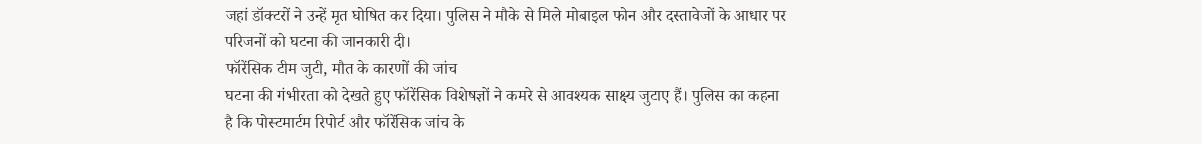जहां डॉक्टरों ने उन्हें मृत घोषित कर दिया। पुलिस ने मौके से मिले मोबाइल फोन और दस्तावेजों के आधार पर परिजनों को घटना की जानकारी दी।
फॉरेंसिक टीम जुटी, मौत के कारणों की जांच
घटना की गंभीरता को देखते हुए फॉरेंसिक विशेषज्ञों ने कमरे से आवश्यक साक्ष्य जुटाए हैं। पुलिस का कहना है कि पोस्टमार्टम रिपोर्ट और फॉरेंसिक जांच के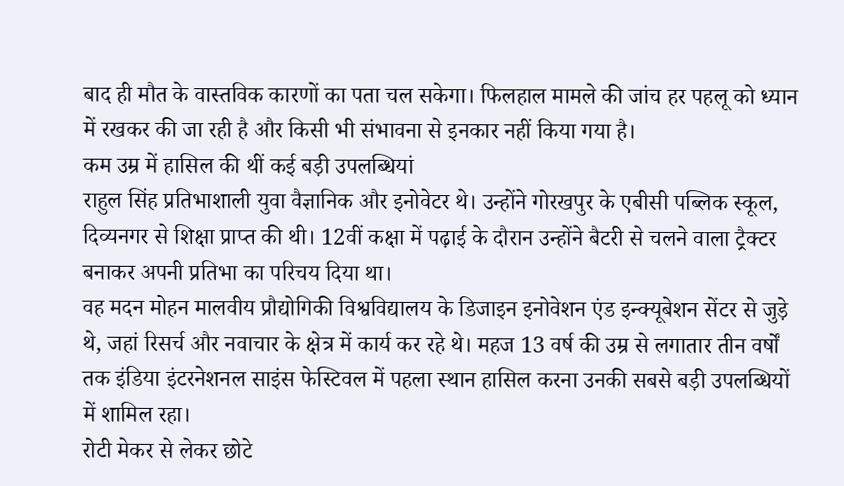बाद ही मौत के वास्तविक कारणों का पता चल सकेगा। फिलहाल मामले की जांच हर पहलू को ध्यान में रखकर की जा रही है और किसी भी संभावना से इनकार नहीं किया गया है।
कम उम्र में हासिल की थीं कई बड़ी उपलब्धियां
राहुल सिंह प्रतिभाशाली युवा वैज्ञानिक और इनोवेटर थे। उन्होंने गोरखपुर के एबीसी पब्लिक स्कूल, दिव्यनगर से शिक्षा प्राप्त की थी। 12वीं कक्षा में पढ़ाई के दौरान उन्होंने बैटरी से चलने वाला ट्रैक्टर बनाकर अपनी प्रतिभा का परिचय दिया था।
वह मदन मोहन मालवीय प्रौद्योगिकी विश्वविद्यालय के डिजाइन इनोवेशन एंड इन्क्यूबेशन सेंटर से जुड़े थे, जहां रिसर्च और नवाचार के क्षेत्र में कार्य कर रहे थे। महज 13 वर्ष की उम्र से लगातार तीन वर्षों तक इंडिया इंटरनेशनल साइंस फेस्टिवल में पहला स्थान हासिल करना उनकी सबसे बड़ी उपलब्धियों में शामिल रहा।
रोटी मेकर से लेकर छोटे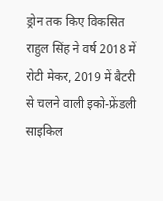ड्रोन तक किए विकसित
राहुल सिंह ने वर्ष 2018 में रोटी मेकर, 2019 में बैटरी से चलने वाली इको-फ्रेंडली साइकिल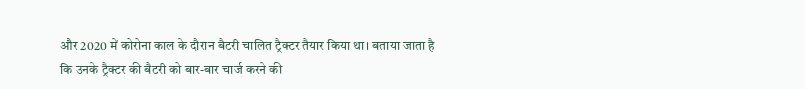और 2020 में कोरोना काल के दौरान बैटरी चालित ट्रैक्टर तैयार किया था। बताया जाता है कि उनके ट्रैक्टर की बैटरी को बार-बार चार्ज करने की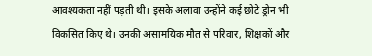आवश्यकता नहीं पड़ती थी। इसके अलावा उन्होंने कई छोटे ड्रोन भी विकसित किए थे। उनकी असामयिक मौत से परिवार, शिक्षकों और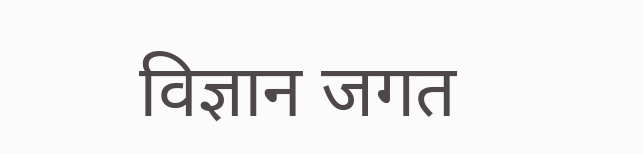विज्ञान जगत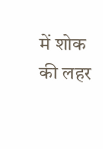में शोक की लहर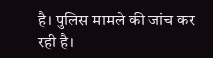है। पुलिस मामले की जांच कर रही है।